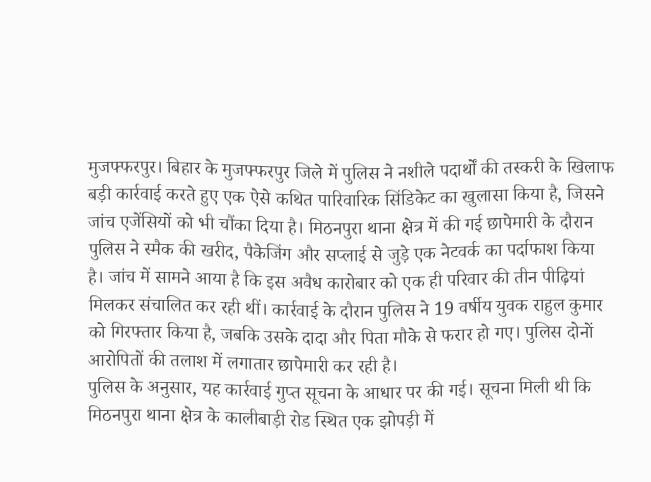मुजफ्फरपुर। बिहार के मुजफ्फरपुर जिले में पुलिस ने नशीले पदार्थों की तस्करी के खिलाफ बड़ी कार्रवाई करते हुए एक ऐसे कथित पारिवारिक सिंडिकेट का खुलासा किया है, जिसने जांच एजेंसियों को भी चौंका दिया है। मिठनपुरा थाना क्षेत्र में की गई छापेमारी के दौरान पुलिस ने स्मैक की खरीद, पैकेजिंग और सप्लाई से जुड़े एक नेटवर्क का पर्दाफाश किया है। जांच में सामने आया है कि इस अवैध कारोबार को एक ही परिवार की तीन पीढ़ियां मिलकर संचालित कर रही थीं। कार्रवाई के दौरान पुलिस ने 19 वर्षीय युवक राहुल कुमार को गिरफ्तार किया है, जबकि उसके दादा और पिता मौके से फरार हो गए। पुलिस दोनों आरोपितों की तलाश में लगातार छापेमारी कर रही है।
पुलिस के अनुसार, यह कार्रवाई गुप्त सूचना के आधार पर की गई। सूचना मिली थी कि मिठनपुरा थाना क्षेत्र के कालीबाड़ी रोड स्थित एक झोपड़ी में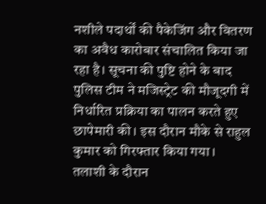नशीले पदार्थों की पैकेजिंग और वितरण का अवैध कारोबार संचालित किया जा रहा है। सूचना की पुष्टि होने के बाद पुलिस टीम ने मजिस्ट्रेट की मौजूदगी में निर्धारित प्रक्रिया का पालन करते हुए छापेमारी की। इस दौरान मौके से राहुल कुमार को गिरफ्तार किया गया।
तलाशी के दौरान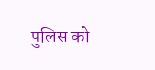पुलिस को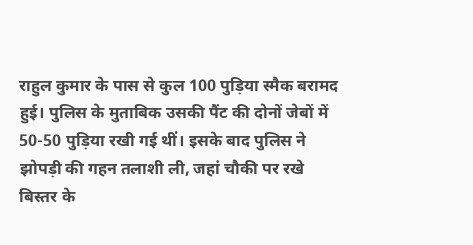राहुल कुमार के पास से कुल 100 पुड़िया स्मैक बरामद हुई। पुलिस के मुताबिक उसकी पैंट की दोनों जेबों में 50-50 पुड़िया रखी गई थीं। इसके बाद पुलिस ने झोपड़ी की गहन तलाशी ली, जहां चौकी पर रखे बिस्तर के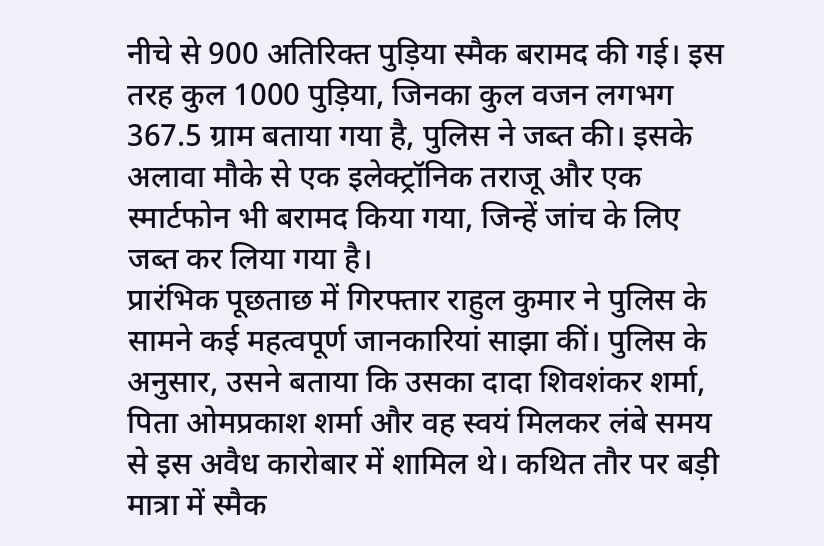नीचे से 900 अतिरिक्त पुड़िया स्मैक बरामद की गई। इस तरह कुल 1000 पुड़िया, जिनका कुल वजन लगभग 367.5 ग्राम बताया गया है, पुलिस ने जब्त की। इसके अलावा मौके से एक इलेक्ट्रॉनिक तराजू और एक स्मार्टफोन भी बरामद किया गया, जिन्हें जांच के लिए जब्त कर लिया गया है।
प्रारंभिक पूछताछ में गिरफ्तार राहुल कुमार ने पुलिस के सामने कई महत्वपूर्ण जानकारियां साझा कीं। पुलिस के अनुसार, उसने बताया कि उसका दादा शिवशंकर शर्मा, पिता ओमप्रकाश शर्मा और वह स्वयं मिलकर लंबे समय से इस अवैध कारोबार में शामिल थे। कथित तौर पर बड़ी मात्रा में स्मैक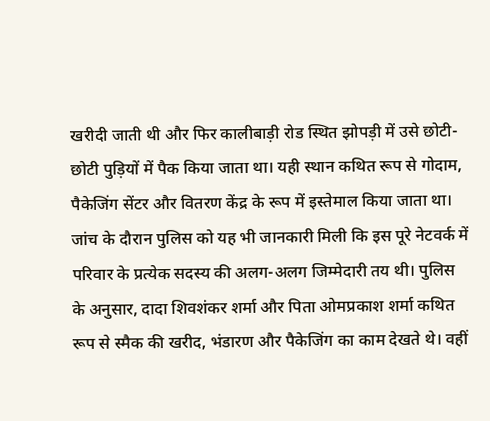खरीदी जाती थी और फिर कालीबाड़ी रोड स्थित झोपड़ी में उसे छोटी-छोटी पुड़ियों में पैक किया जाता था। यही स्थान कथित रूप से गोदाम, पैकेजिंग सेंटर और वितरण केंद्र के रूप में इस्तेमाल किया जाता था।
जांच के दौरान पुलिस को यह भी जानकारी मिली कि इस पूरे नेटवर्क में परिवार के प्रत्येक सदस्य की अलग-अलग जिम्मेदारी तय थी। पुलिस के अनुसार, दादा शिवशंकर शर्मा और पिता ओमप्रकाश शर्मा कथित रूप से स्मैक की खरीद, भंडारण और पैकेजिंग का काम देखते थे। वहीं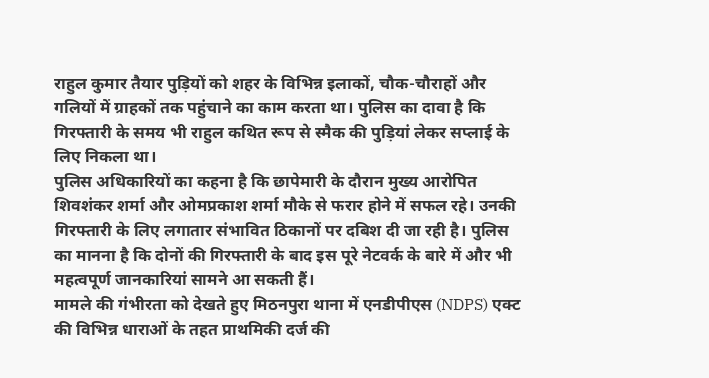राहुल कुमार तैयार पुड़ियों को शहर के विभिन्न इलाकों, चौक-चौराहों और गलियों में ग्राहकों तक पहुंचाने का काम करता था। पुलिस का दावा है कि गिरफ्तारी के समय भी राहुल कथित रूप से स्मैक की पुड़ियां लेकर सप्लाई के लिए निकला था।
पुलिस अधिकारियों का कहना है कि छापेमारी के दौरान मुख्य आरोपित शिवशंकर शर्मा और ओमप्रकाश शर्मा मौके से फरार होने में सफल रहे। उनकी गिरफ्तारी के लिए लगातार संभावित ठिकानों पर दबिश दी जा रही है। पुलिस का मानना है कि दोनों की गिरफ्तारी के बाद इस पूरे नेटवर्क के बारे में और भी महत्वपूर्ण जानकारियां सामने आ सकती हैं।
मामले की गंभीरता को देखते हुए मिठनपुरा थाना में एनडीपीएस (NDPS) एक्ट की विभिन्न धाराओं के तहत प्राथमिकी दर्ज की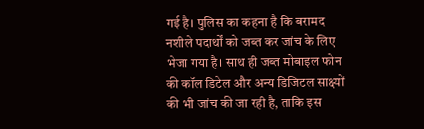गई है। पुलिस का कहना है कि बरामद नशीले पदार्थों को जब्त कर जांच के लिए भेजा गया है। साथ ही जब्त मोबाइल फोन की कॉल डिटेल और अन्य डिजिटल साक्ष्यों की भी जांच की जा रही है, ताकि इस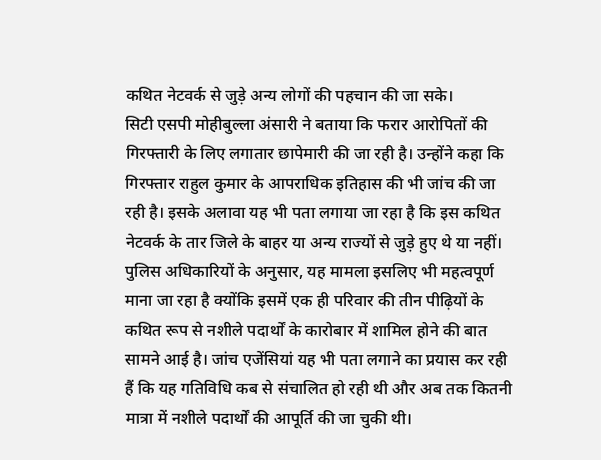कथित नेटवर्क से जुड़े अन्य लोगों की पहचान की जा सके।
सिटी एसपी मोहीबुल्ला अंसारी ने बताया कि फरार आरोपितों की गिरफ्तारी के लिए लगातार छापेमारी की जा रही है। उन्होंने कहा कि गिरफ्तार राहुल कुमार के आपराधिक इतिहास की भी जांच की जा रही है। इसके अलावा यह भी पता लगाया जा रहा है कि इस कथित नेटवर्क के तार जिले के बाहर या अन्य राज्यों से जुड़े हुए थे या नहीं।
पुलिस अधिकारियों के अनुसार, यह मामला इसलिए भी महत्वपूर्ण माना जा रहा है क्योंकि इसमें एक ही परिवार की तीन पीढ़ियों के कथित रूप से नशीले पदार्थों के कारोबार में शामिल होने की बात सामने आई है। जांच एजेंसियां यह भी पता लगाने का प्रयास कर रही हैं कि यह गतिविधि कब से संचालित हो रही थी और अब तक कितनी मात्रा में नशीले पदार्थों की आपूर्ति की जा चुकी थी।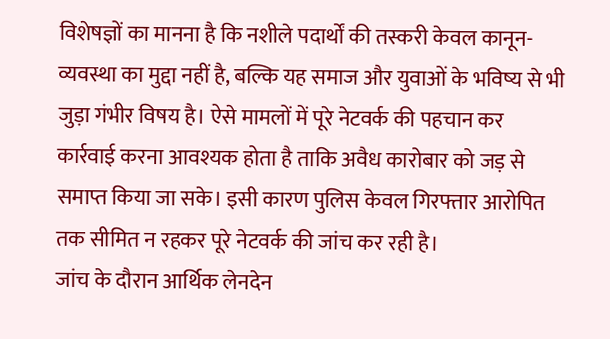विशेषज्ञों का मानना है कि नशीले पदार्थों की तस्करी केवल कानून-व्यवस्था का मुद्दा नहीं है, बल्कि यह समाज और युवाओं के भविष्य से भी जुड़ा गंभीर विषय है। ऐसे मामलों में पूरे नेटवर्क की पहचान कर कार्रवाई करना आवश्यक होता है ताकि अवैध कारोबार को जड़ से समाप्त किया जा सके। इसी कारण पुलिस केवल गिरफ्तार आरोपित तक सीमित न रहकर पूरे नेटवर्क की जांच कर रही है।
जांच के दौरान आर्थिक लेनदेन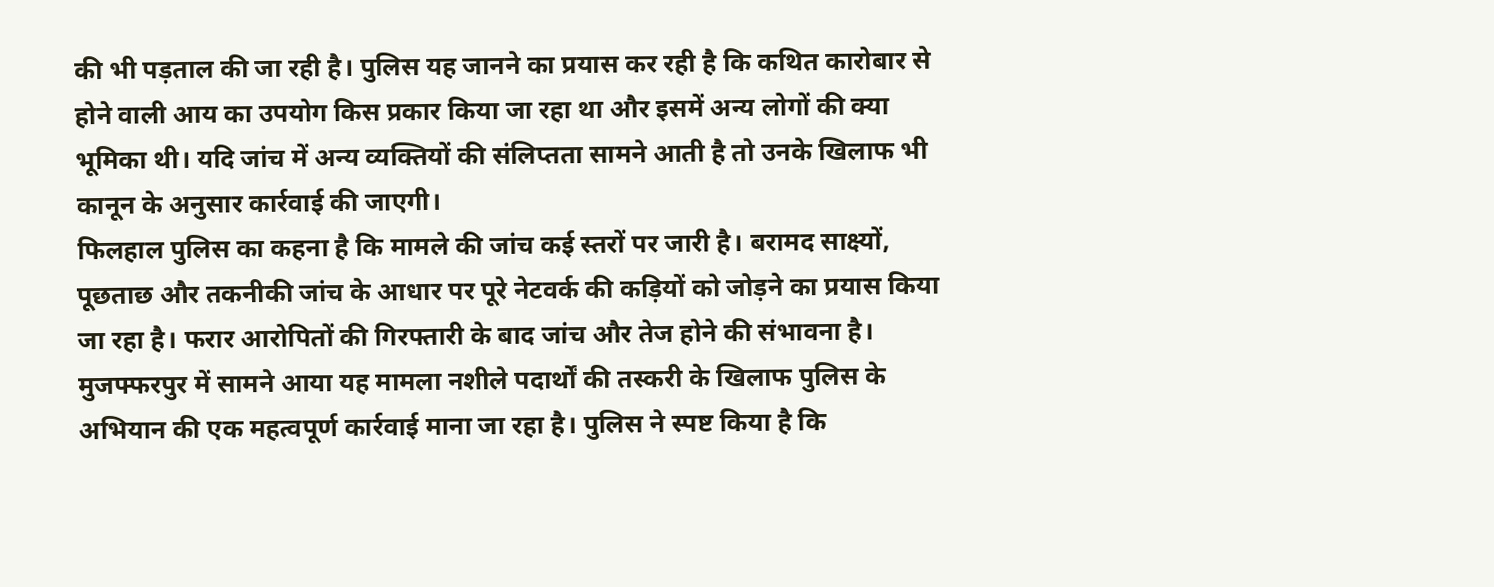की भी पड़ताल की जा रही है। पुलिस यह जानने का प्रयास कर रही है कि कथित कारोबार से होने वाली आय का उपयोग किस प्रकार किया जा रहा था और इसमें अन्य लोगों की क्या भूमिका थी। यदि जांच में अन्य व्यक्तियों की संलिप्तता सामने आती है तो उनके खिलाफ भी कानून के अनुसार कार्रवाई की जाएगी।
फिलहाल पुलिस का कहना है कि मामले की जांच कई स्तरों पर जारी है। बरामद साक्ष्यों, पूछताछ और तकनीकी जांच के आधार पर पूरे नेटवर्क की कड़ियों को जोड़ने का प्रयास किया जा रहा है। फरार आरोपितों की गिरफ्तारी के बाद जांच और तेज होने की संभावना है।
मुजफ्फरपुर में सामने आया यह मामला नशीले पदार्थों की तस्करी के खिलाफ पुलिस के अभियान की एक महत्वपूर्ण कार्रवाई माना जा रहा है। पुलिस ने स्पष्ट किया है कि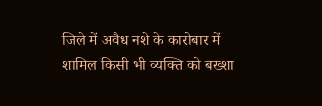जिले में अवैध नशे के कारोबार में शामिल किसी भी व्यक्ति को बख्शा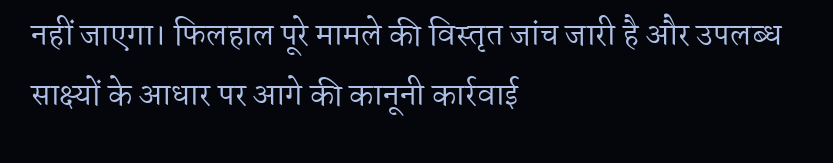नहीं जाएगा। फिलहाल पूरे मामले की विस्तृत जांच जारी है और उपलब्ध साक्ष्यों के आधार पर आगे की कानूनी कार्रवाई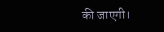की जाएगी।